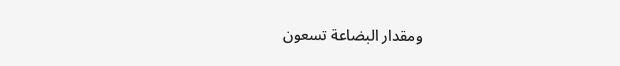ومقدار البضاعة تسعون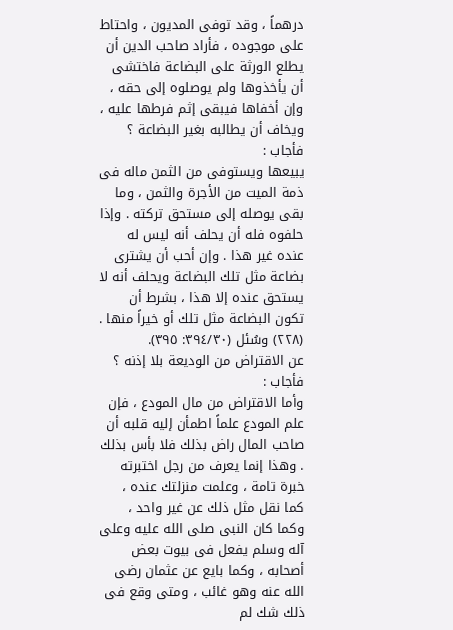درهماً ، وقد توفى المديون ، واحتاط على موجوده ، فأراد صاحب الدين أن يطلع الورثة على البضاعة فاختشى أن يأخذوها ولم يوصلوه إلى حقه ، وإن أخفاها فيبقى إثم فرطها عليه ، ويخاف أن يطالبه بغير البضاعة ؟
فأجاب :
يبيعها ويستوفى من الثمن ماله فى ذمة الميت من الأجرة والثمن ، وما بقى يوصله إلى مستحق تركته . وإذا حلفوه فله أن يحلف أنه ليس له عنده غير هذا . وإن أحب أن يشترى بضاعة مثل تلك البضاعة ويحلف أنه لا يستحق عنده إلا هذا ، بشرط أن تكون البضاعة مثل تلك أو خيراً منها .
(٢٢٨) وسُئل (٣٩٤/٣٠: ٣٩٥).
عن الاقتراض من الوديعة بلا إذنه ؟
فأجاب :
وأما الاقتراض من مال المودع ، فإن علم المودع علماً اطمأن إليه قلبه أن صاحب المال راض بذلك فلا بأس بذلك . وهذا إنما يعرف من رجل اختبرته خبرة تامة ، وعلمت منزلتك عنده ، كما نقل مثل ذلك عن غير واحد ، وكما كان النبى صلى الله عليه وعلى آله وسلم يفعل فى بيوت بعض أصحابه ، وكما بايع عن عثمان رضى الله عنه وهو غائب ، ومتى وقع فى ذلك شك لم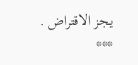يجز الاقتراض .
***